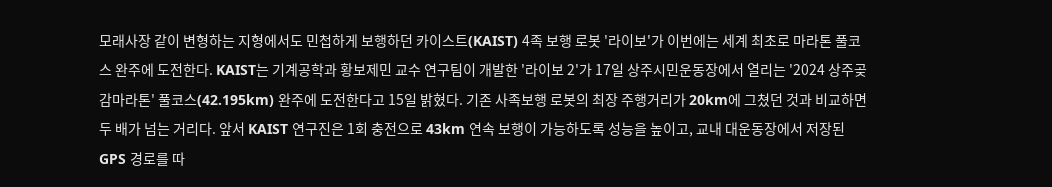모래사장 같이 변형하는 지형에서도 민첩하게 보행하던 카이스트(KAIST) 4족 보행 로봇 '라이보'가 이번에는 세계 최초로 마라톤 풀코스 완주에 도전한다. KAIST는 기계공학과 황보제민 교수 연구팀이 개발한 '라이보 2'가 17일 상주시민운동장에서 열리는 '2024 상주곶감마라톤' 풀코스(42.195km) 완주에 도전한다고 15일 밝혔다. 기존 사족보행 로봇의 최장 주행거리가 20km에 그쳤던 것과 비교하면 두 배가 넘는 거리다. 앞서 KAIST 연구진은 1회 충전으로 43km 연속 보행이 가능하도록 성능을 높이고, 교내 대운동장에서 저장된 GPS 경로를 따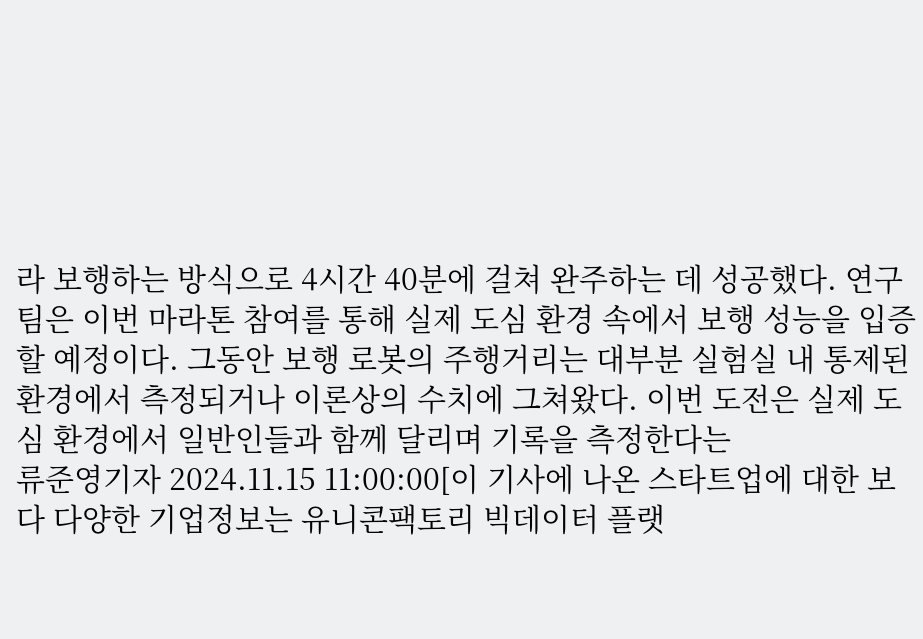라 보행하는 방식으로 4시간 40분에 걸쳐 완주하는 데 성공했다. 연구팀은 이번 마라톤 참여를 통해 실제 도심 환경 속에서 보행 성능을 입증할 예정이다. 그동안 보행 로봇의 주행거리는 대부분 실험실 내 통제된 환경에서 측정되거나 이론상의 수치에 그쳐왔다. 이번 도전은 실제 도심 환경에서 일반인들과 함께 달리며 기록을 측정한다는
류준영기자 2024.11.15 11:00:00[이 기사에 나온 스타트업에 대한 보다 다양한 기업정보는 유니콘팩토리 빅데이터 플랫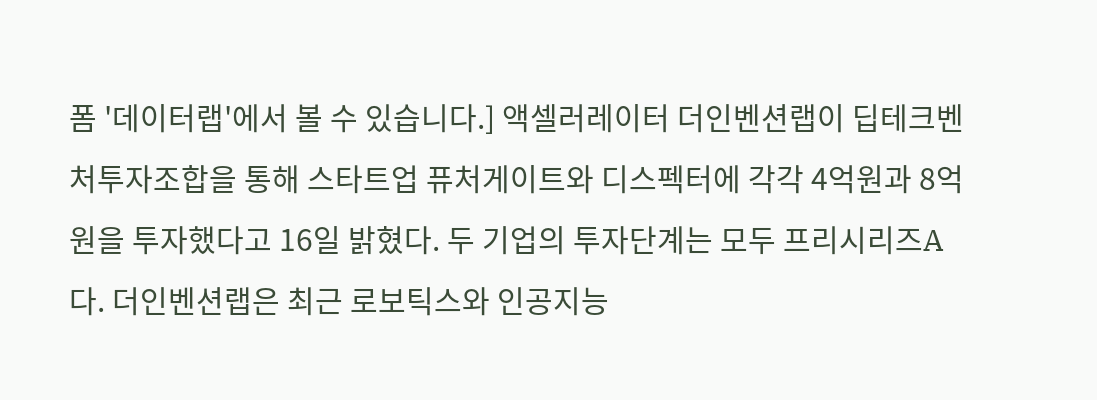폼 '데이터랩'에서 볼 수 있습니다.] 액셀러레이터 더인벤션랩이 딥테크벤처투자조합을 통해 스타트업 퓨처게이트와 디스펙터에 각각 4억원과 8억원을 투자했다고 16일 밝혔다. 두 기업의 투자단계는 모두 프리시리즈A다. 더인벤션랩은 최근 로보틱스와 인공지능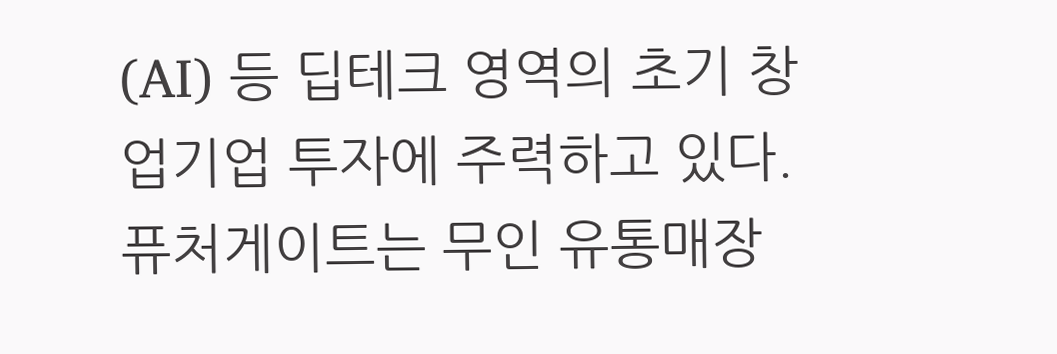(AI) 등 딥테크 영역의 초기 창업기업 투자에 주력하고 있다. 퓨처게이트는 무인 유통매장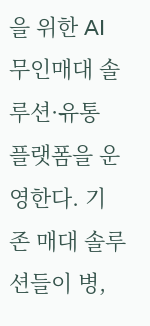을 위한 AI 무인매대 솔루션·유통 플랫폼을 운영한다. 기존 매대 솔루션들이 병,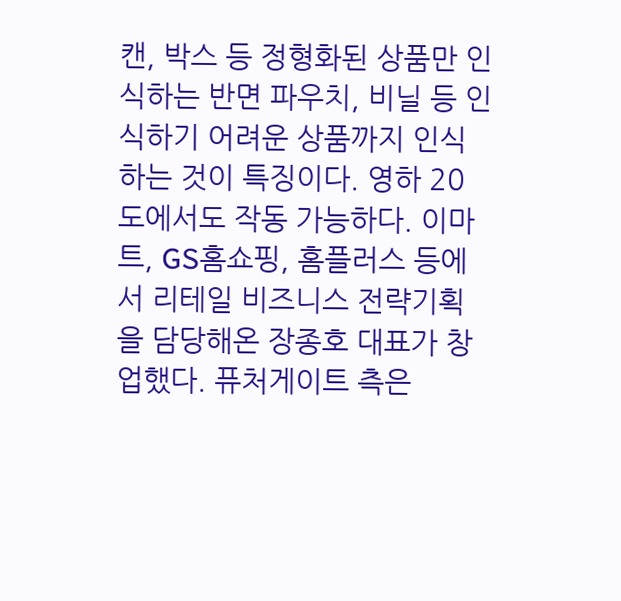캔, 박스 등 정형화된 상품만 인식하는 반면 파우치, 비닐 등 인식하기 어려운 상품까지 인식하는 것이 특징이다. 영하 20도에서도 작동 가능하다. 이마트, GS홈쇼핑, 홈플러스 등에서 리테일 비즈니스 전략기획을 담당해온 장종호 대표가 창업했다. 퓨처게이트 측은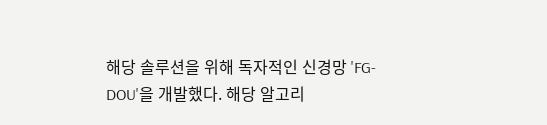해당 솔루션을 위해 독자적인 신경망 'FG-DOU'을 개발했다. 해당 알고리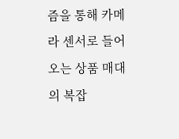즘을 통해 카메라 센서로 들어오는 상품 매대의 복잡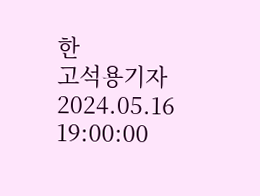한
고석용기자 2024.05.16 19:00:00